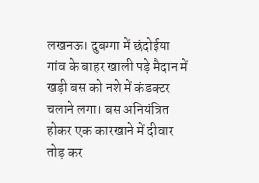लखनऊ। दुबग्गा में छंदोईया गांव के बाहर खाली पड़े मैदान में खड़ी बस को नशे में कंडक्टर चलाने लगा। बस अनियंत्रित होकर एक कारखाने में दीवार तोड़ कर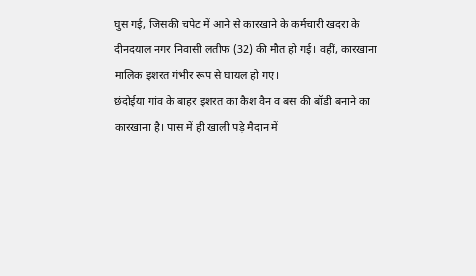घुस गई, जिसकी चपेट में आने से कारखाने के कर्मचारी खदरा के दीनदयाल नगर निवासी लतीफ (32) की मौत हो गई। वहीं, कारखाना मालिक इशरत गंभीर रूप से घायल हो गए।
छंदोईया गांव के बाहर इशरत का कैश वैन व बस की बॉडी बनाने का कारखाना है। पास में ही खाली पड़े मैदान में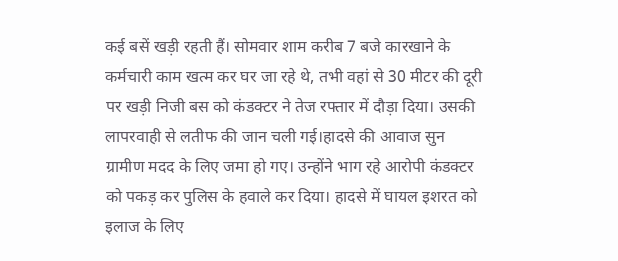कई बसें खड़ी रहती हैं। सोमवार शाम करीब 7 बजे कारखाने के कर्मचारी काम खत्म कर घर जा रहे थे, तभी वहां से 30 मीटर की दूरी पर खड़ी निजी बस को कंडक्टर ने तेज रफ्तार में दौड़ा दिया। उसकी लापरवाही से लतीफ की जान चली गई।हादसे की आवाज सुन ग्रामीण मदद के लिए जमा हो गए। उन्होंने भाग रहे आरोपी कंडक्टर को पकड़ कर पुलिस के हवाले कर दिया। हादसे में घायल इशरत को इलाज के लिए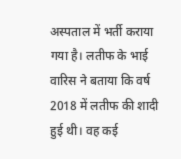अस्पताल में भर्ती कराया गया है। लतीफ के भाई वारिस ने बताया कि वर्ष 2018 में लतीफ की शादी हुई थी। वह कई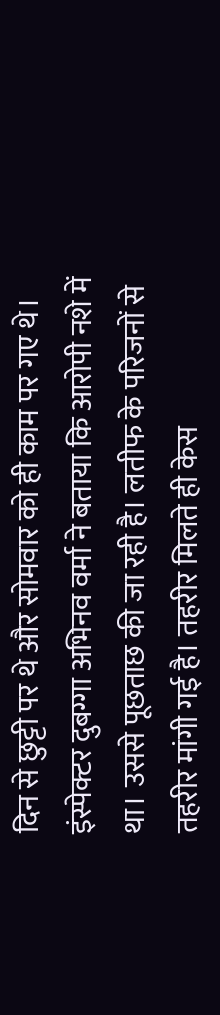दिन से छुट्टी पर थे और सोमवार को ही काम पर गए थे। इंस्पेक्टर दुबग्गा अभिनव वर्मा ने बताया कि आरोपी नशे में था। उससे पूछताछ की जा रही है। लतीफ के परिजनों से तहरीर मांगी गई है। तहरीर मिलते ही केस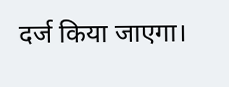दर्ज किया जाएगा।